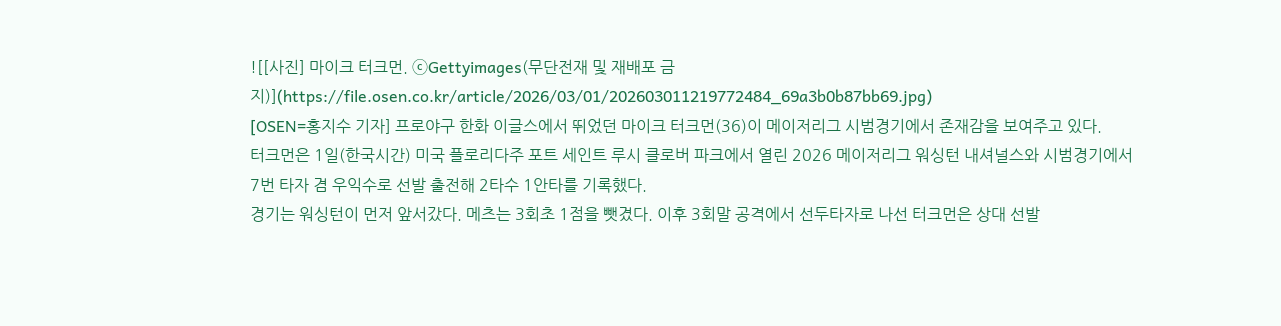![[사진] 마이크 터크먼. ⓒGettyimages(무단전재 및 재배포 금지)](https://file.osen.co.kr/article/2026/03/01/202603011219772484_69a3b0b87bb69.jpg)
[OSEN=홍지수 기자] 프로야구 한화 이글스에서 뛰었던 마이크 터크먼(36)이 메이저리그 시범경기에서 존재감을 보여주고 있다.
터크먼은 1일(한국시간) 미국 플로리다주 포트 세인트 루시 클로버 파크에서 열린 2026 메이저리그 워싱턴 내셔널스와 시범경기에서 7번 타자 겸 우익수로 선발 출전해 2타수 1안타를 기록했다.
경기는 워싱턴이 먼저 앞서갔다. 메츠는 3회초 1점을 뺏겼다. 이후 3회말 공격에서 선두타자로 나선 터크먼은 상대 선발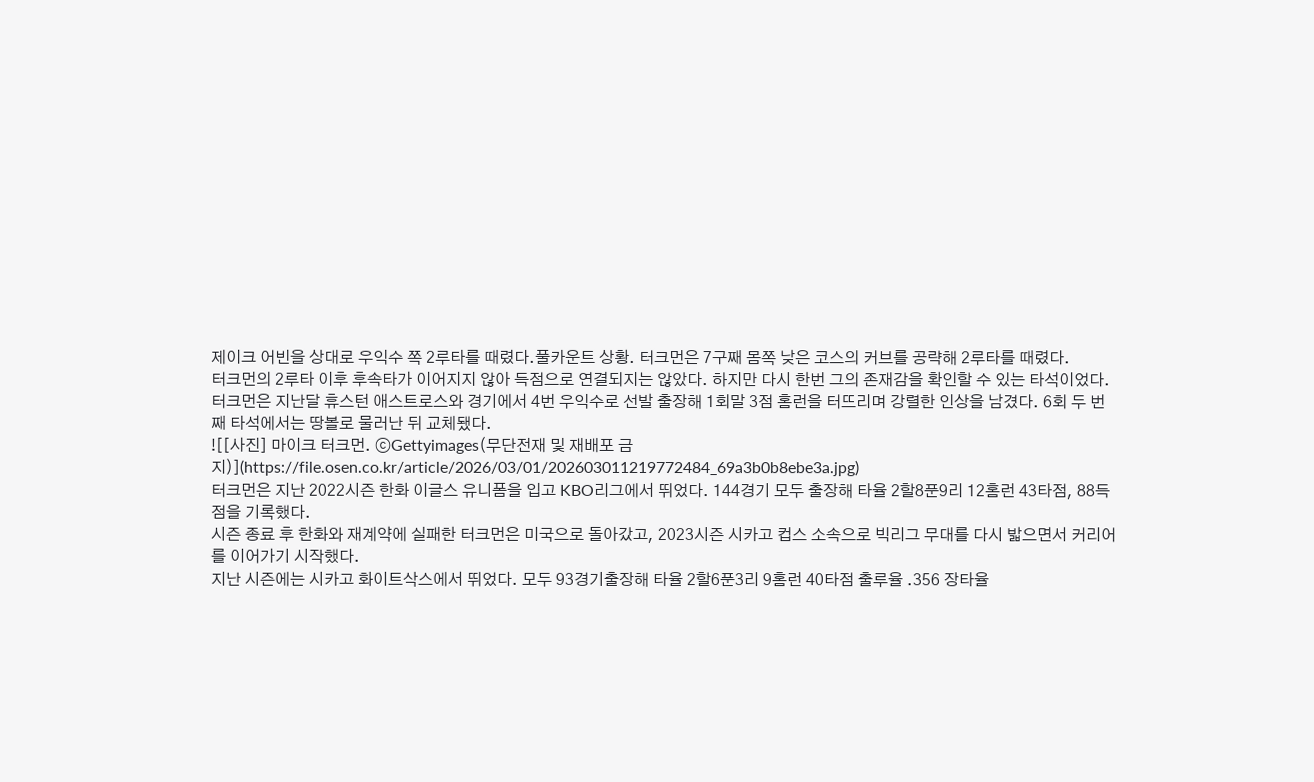제이크 어빈을 상대로 우익수 쪽 2루타를 때렸다.풀카운트 상황. 터크먼은 7구째 몸쪽 낮은 코스의 커브를 공략해 2루타를 때렸다.
터크먼의 2루타 이후 후속타가 이어지지 않아 득점으로 연결되지는 않았다. 하지만 다시 한번 그의 존재감을 확인할 수 있는 타석이었다.
터크먼은 지난달 휴스턴 애스트로스와 경기에서 4번 우익수로 선발 출장해 1회말 3점 홈런을 터뜨리며 강렬한 인상을 남겼다. 6회 두 번째 타석에서는 땅볼로 물러난 뒤 교체됐다.
![[사진] 마이크 터크먼. ⓒGettyimages(무단전재 및 재배포 금지)](https://file.osen.co.kr/article/2026/03/01/202603011219772484_69a3b0b8ebe3a.jpg)
터크먼은 지난 2022시즌 한화 이글스 유니폼을 입고 KBO리그에서 뛰었다. 144경기 모두 출장해 타율 2할8푼9리 12홈런 43타점, 88득점을 기록했다.
시즌 종료 후 한화와 재계약에 실패한 터크먼은 미국으로 돌아갔고, 2023시즌 시카고 컵스 소속으로 빅리그 무대를 다시 밟으면서 커리어를 이어가기 시작했다.
지난 시즌에는 시카고 화이트삭스에서 뛰었다. 모두 93경기출장해 타율 2할6푼3리 9홈런 40타점 출루율 .356 장타율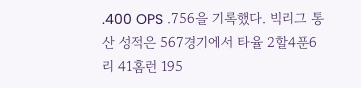.400 OPS .756을 기록했다. 빅리그 통산 성적은 567경기에서 타율 2할4푼6리 41홈런 195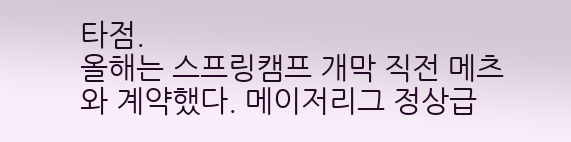타점.
올해는 스프링캠프 개막 직전 메츠와 계약했다. 메이저리그 정상급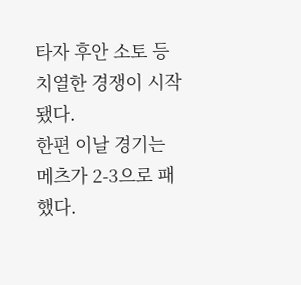타자 후안 소토 등 치열한 경쟁이 시작됐다.
한편 이날 경기는 메츠가 2-3으로 패했다.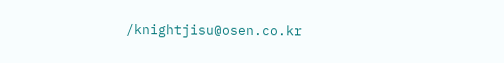/knightjisu@osen.co.kr